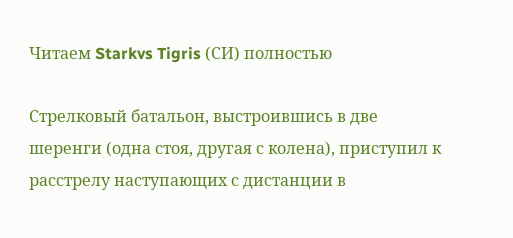Читаем Starkvs Tigris (СИ) полностью

Стрелковый батальон, выстроившись в две шеренги (одна стоя, другая с колена), приступил к расстрелу наступающих с дистанции в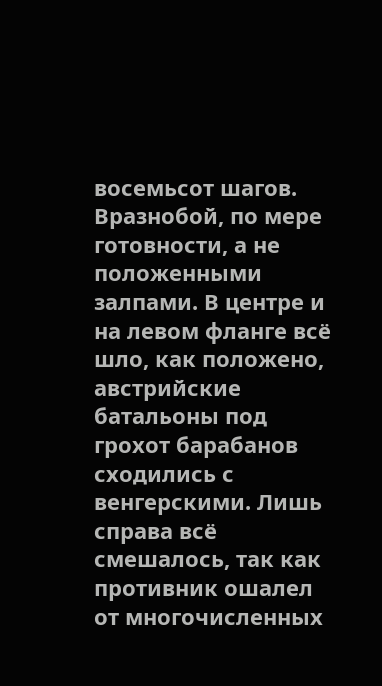восемьсот шагов. Вразнобой, по мере готовности, а не положенными залпами. В центре и на левом фланге всё шло, как положено, австрийские батальоны под грохот барабанов сходились с венгерскими. Лишь справа всё смешалось, так как противник ошалел от многочисленных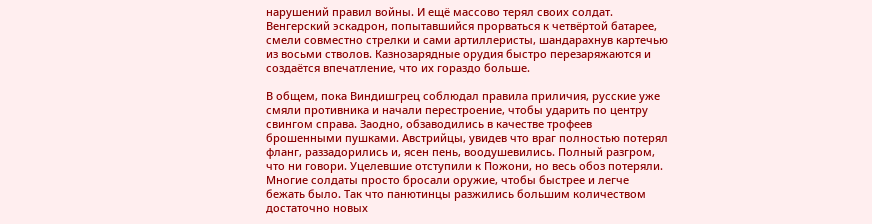нарушений правил войны. И ещё массово терял своих солдат. Венгерский эскадрон, попытавшийся прорваться к четвёртой батарее, смели совместно стрелки и сами артиллеристы, шандарахнув картечью из восьми стволов. Казнозарядные орудия быстро перезаряжаются и создаётся впечатление, что их гораздо больше.

В общем, пока Виндишгрец соблюдал правила приличия, русские уже смяли противника и начали перестроение, чтобы ударить по центру свингом справа. Заодно, обзаводились в качестве трофеев брошенными пушками. Австрийцы, увидев что враг полностью потерял фланг, раззадорились и, ясен пень, воодушевились. Полный разгром, что ни говори. Уцелевшие отступили к Пожони, но весь обоз потеряли. Многие солдаты просто бросали оружие, чтобы быстрее и легче бежать было. Так что панютинцы разжились большим количеством достаточно новых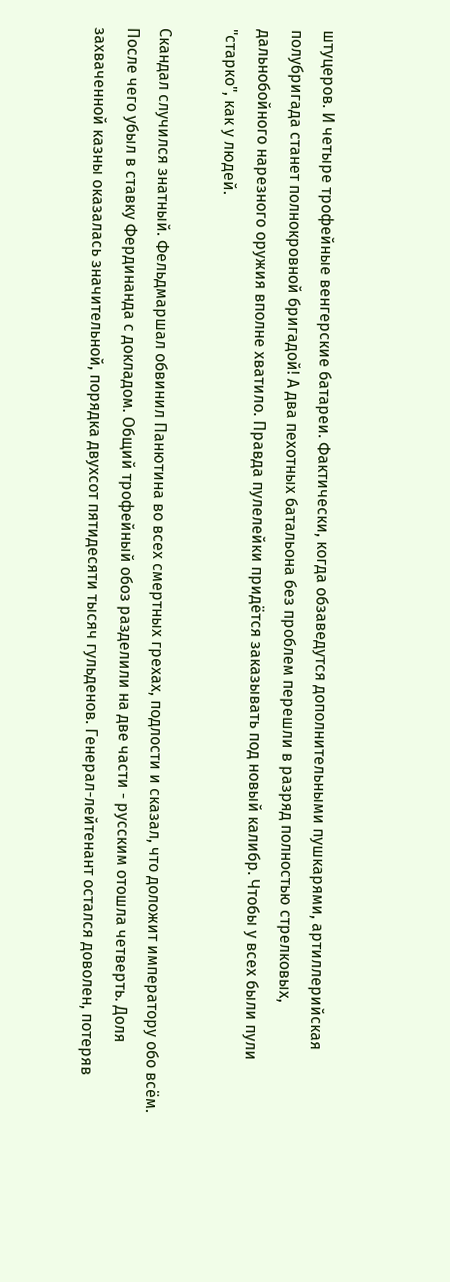штуцеров. И четыре трофейные венгерские батареи. Фактически, когда обзаведутся дополнительными пушкарями, артиллерийская полубригада станет полнокровной бригадой! А два пехотных батальона без проблем перешли в разряд полностью стрелковых, дальнобойного нарезного оружия вполне хватило. Правда пулелейки придётся заказывать под новый калибр. Чтобы у всех были пули "старко", как у людей.

Скандал случился знатный. Фельдмаршал обвинил Панютина во всех смертных грехах, подлости и сказал, что доложит императору обо всём. После чего убыл в ставку Фердинанда с докладом. Общий трофейный обоз разделили на две части - русским отошла четверть. Доля захваченной казны оказалась значительной, порядка двухсот пятидесяти тысяч гульденов. Генерал-лейтенант остался доволен, потеряв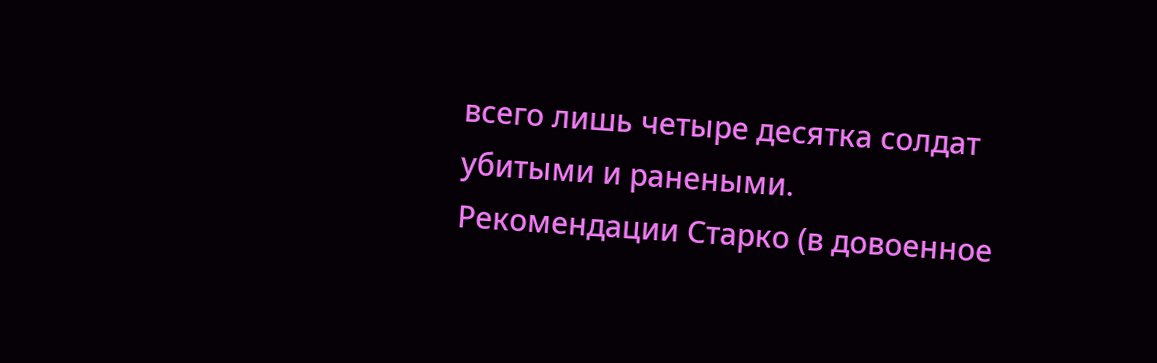всего лишь четыре десятка солдат убитыми и ранеными. Рекомендации Старко (в довоенное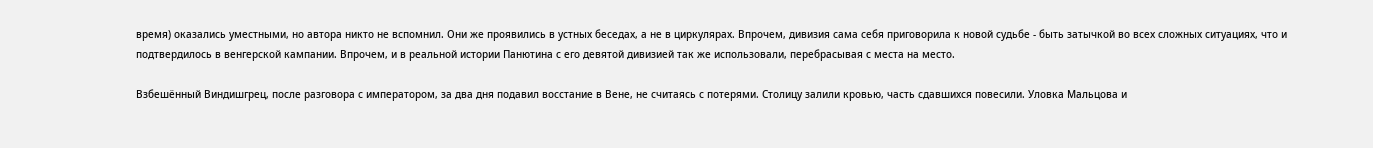время) оказались уместными, но автора никто не вспомнил. Они же проявились в устных беседах, а не в циркулярах. Впрочем, дивизия сама себя приговорила к новой судьбе - быть затычкой во всех сложных ситуациях, что и подтвердилось в венгерской кампании. Впрочем, и в реальной истории Панютина с его девятой дивизией так же использовали, перебрасывая с места на место.

Взбешённый Виндишгрец, после разговора с императором, за два дня подавил восстание в Вене, не считаясь с потерями. Столицу залили кровью, часть сдавшихся повесили. Уловка Мальцова и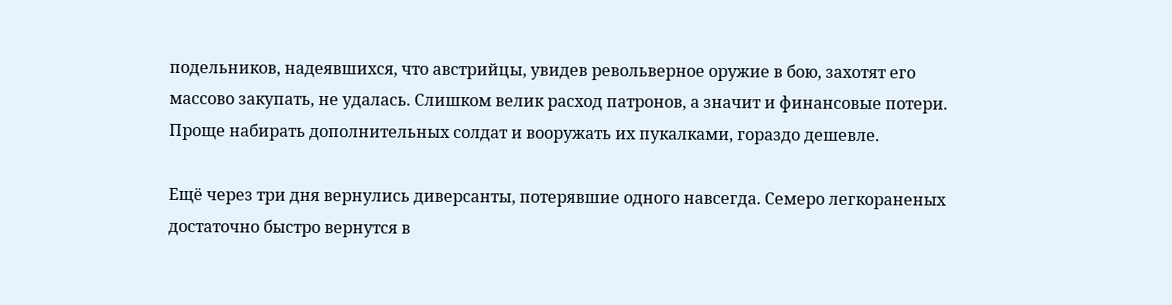подельников, надеявшихся, что австрийцы, увидев револьверное оружие в бою, захотят его массово закупать, не удалась. Слишком велик расход патронов, а значит и финансовые потери. Проще набирать дополнительных солдат и вооружать их пукалками, гораздо дешевле.

Ещё через три дня вернулись диверсанты, потерявшие одного навсегда. Семеро легкораненых достаточно быстро вернутся в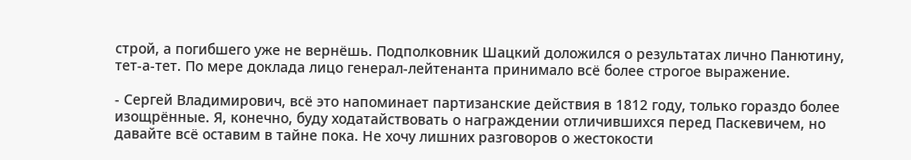строй, а погибшего уже не вернёшь. Подполковник Шацкий доложился о результатах лично Панютину, тет-а-тет. По мере доклада лицо генерал-лейтенанта принимало всё более строгое выражение.

- Сергей Владимирович, всё это напоминает партизанские действия в 1812 году, только гораздо более изощрённые. Я, конечно, буду ходатайствовать о награждении отличившихся перед Паскевичем, но давайте всё оставим в тайне пока. Не хочу лишних разговоров о жестокости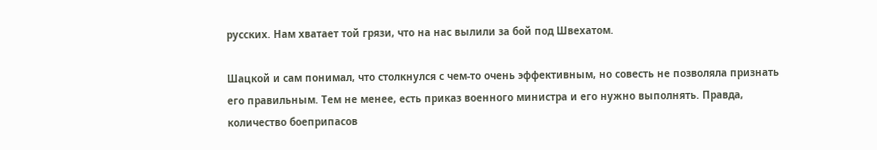русских. Нам хватает той грязи, что на нас вылили за бой под Швехатом.

Шацкой и сам понимал, что столкнулся с чем-то очень эффективным, но совесть не позволяла признать его правильным. Тем не менее, есть приказ военного министра и его нужно выполнять. Правда, количество боеприпасов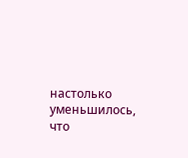настолько уменьшилось, что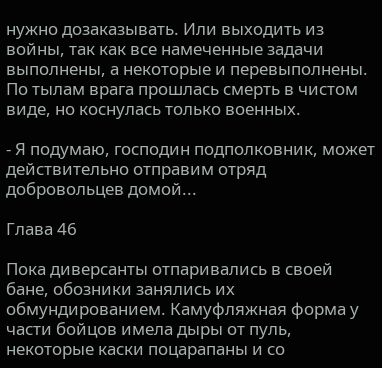нужно дозаказывать. Или выходить из войны, так как все намеченные задачи выполнены, а некоторые и перевыполнены. По тылам врага прошлась смерть в чистом виде, но коснулась только военных.

- Я подумаю, господин подполковник, может действительно отправим отряд добровольцев домой...

Глава 46

Пока диверсанты отпаривались в своей бане, обозники занялись их обмундированием. Камуфляжная форма у части бойцов имела дыры от пуль, некоторые каски поцарапаны и со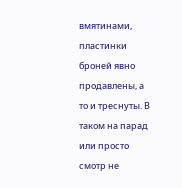вмятинами, пластинки броней явно продавлены, а то и треснуты. В таком на парад или просто смотр не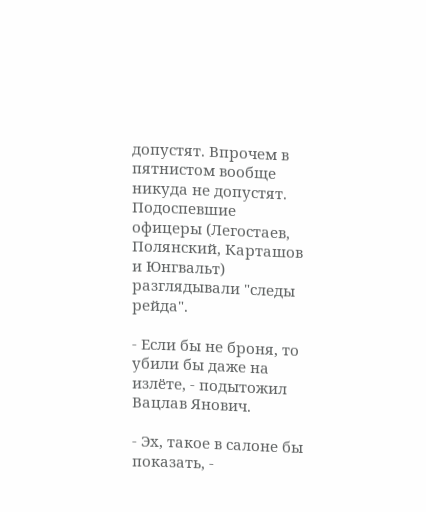допустят. Впрочем в пятнистом вообще никуда не допустят. Подоспевшие офицеры (Легостаев, Полянский, Карташов и Юнгвальт) разглядывали "следы рейда".

- Если бы не броня, то убили бы даже на излёте, - подытожил Вацлав Янович.

- Эх, такое в салоне бы показать, -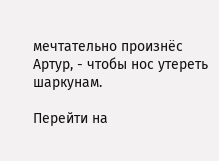мечтательно произнёс Артур, - чтобы нос утереть шаркунам.

Перейти на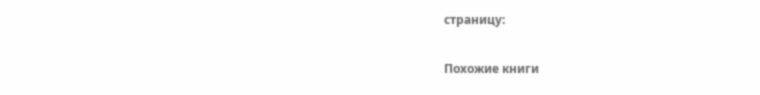страницу:

Похожие книги